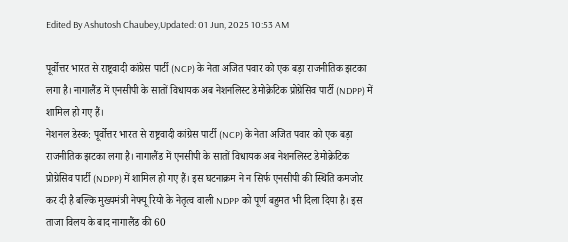Edited By Ashutosh Chaubey,Updated: 01 Jun, 2025 10:53 AM

पूर्वोत्तर भारत से राष्ट्रवादी कांग्रेस पार्टी (NCP) के नेता अजित पवार को एक बड़ा राजनीतिक झटका लगा है। नागालैंड में एनसीपी के सातों विधायक अब नेशनलिस्ट डेमोक्रेटिक प्रोग्रेसिव पार्टी (NDPP) में शामिल हो गए हैं।
नेशनल डेस्क: पूर्वोत्तर भारत से राष्ट्रवादी कांग्रेस पार्टी (NCP) के नेता अजित पवार को एक बड़ा राजनीतिक झटका लगा है। नागालैंड में एनसीपी के सातों विधायक अब नेशनलिस्ट डेमोक्रेटिक प्रोग्रेसिव पार्टी (NDPP) में शामिल हो गए हैं। इस घटनाक्रम ने न सिर्फ एनसीपी की स्थिति कमजोर कर दी है बल्कि मुख्यमंत्री नेफ्यू रियो के नेतृत्व वाली NDPP को पूर्ण बहुमत भी दिला दिया है। इस ताजा विलय के बाद नागालैंड की 60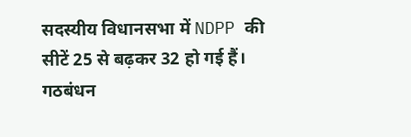सदस्यीय विधानसभा में NDPP की सीटें 25 से बढ़कर 32 हो गई हैं। गठबंधन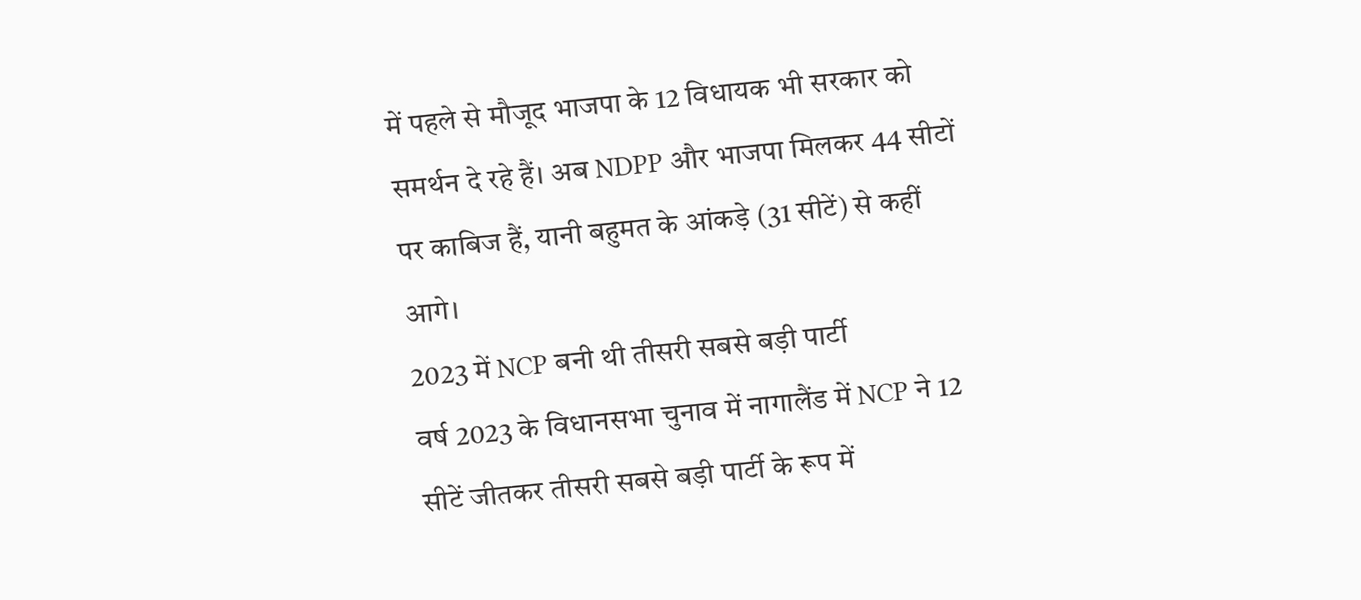में पहले से मौजूद भाजपा के 12 विधायक भी सरकार को समर्थन दे रहे हैं। अब NDPP और भाजपा मिलकर 44 सीटों पर काबिज हैं, यानी बहुमत के आंकड़े (31 सीटें) से कहीं आगे।
2023 में NCP बनी थी तीसरी सबसे बड़ी पार्टी
वर्ष 2023 के विधानसभा चुनाव में नागालैंड में NCP ने 12 सीटें जीतकर तीसरी सबसे बड़ी पार्टी के रूप में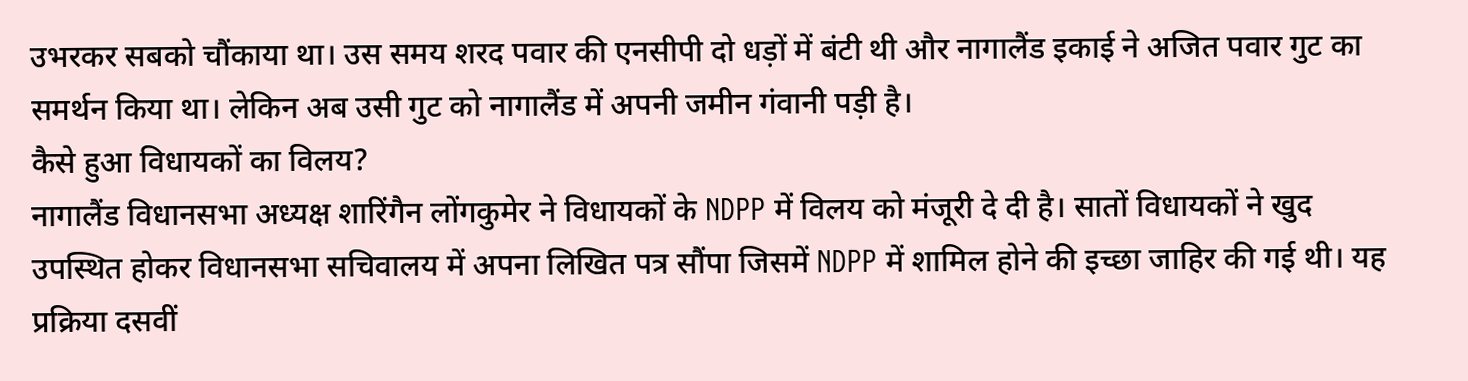उभरकर सबको चौंकाया था। उस समय शरद पवार की एनसीपी दो धड़ों में बंटी थी और नागालैंड इकाई ने अजित पवार गुट का समर्थन किया था। लेकिन अब उसी गुट को नागालैंड में अपनी जमीन गंवानी पड़ी है।
कैसे हुआ विधायकों का विलय?
नागालैंड विधानसभा अध्यक्ष शारिंगैन लोंगकुमेर ने विधायकों के NDPP में विलय को मंजूरी दे दी है। सातों विधायकों ने खुद उपस्थित होकर विधानसभा सचिवालय में अपना लिखित पत्र सौंपा जिसमें NDPP में शामिल होने की इच्छा जाहिर की गई थी। यह प्रक्रिया दसवीं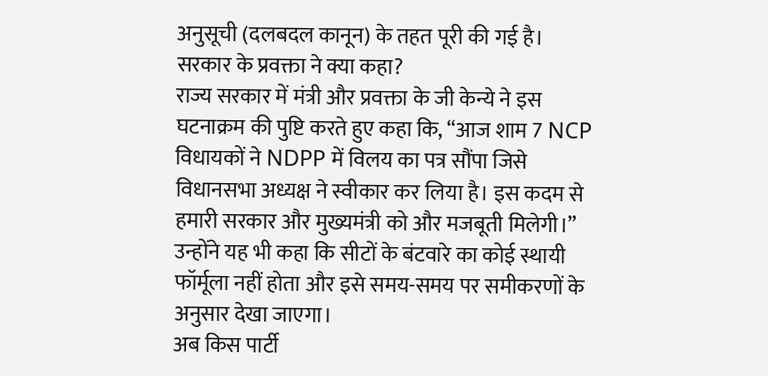अनुसूची (दलबदल कानून) के तहत पूरी की गई है।
सरकार के प्रवक्ता ने क्या कहा?
राज्य सरकार में मंत्री और प्रवक्ता के जी केन्ये ने इस घटनाक्रम की पुष्टि करते हुए कहा कि, “आज शाम 7 NCP विधायकों ने NDPP में विलय का पत्र सौंपा जिसे विधानसभा अध्यक्ष ने स्वीकार कर लिया है। इस कदम से हमारी सरकार और मुख्यमंत्री को और मजबूती मिलेगी।” उन्होंने यह भी कहा कि सीटों के बंटवारे का कोई स्थायी फॉर्मूला नहीं होता और इसे समय-समय पर समीकरणों के अनुसार देखा जाएगा।
अब किस पार्टी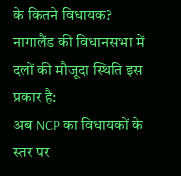के कितने विधायक?
नागालैंड की विधानसभा में दलों की मौजूदा स्थिति इस प्रकार है:
अब NCP का विधायकों के स्तर पर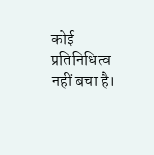कोई प्रतिनिधित्व नहीं बचा है।